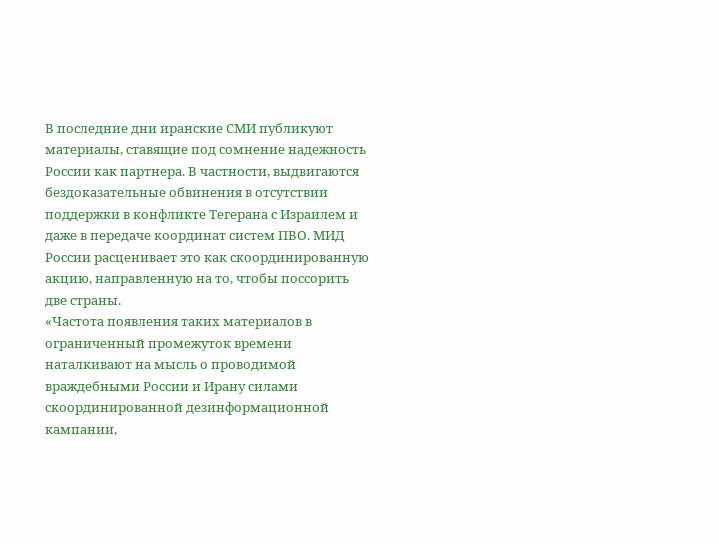В последние дни иранские СМИ публикуют материалы, ставящие под сомнение надежность России как партнера. В частности, выдвигаются бездоказательные обвинения в отсутствии поддержки в конфликте Тегерана с Израилем и даже в передаче координат систем ПВО. МИД России расценивает это как скоординированную акцию, направленную на то, чтобы поссорить две страны.
«Частота появления таких материалов в ограниченный промежуток времени наталкивают на мысль о проводимой враждебными России и Ирану силами скоординированной дезинформационной кампании,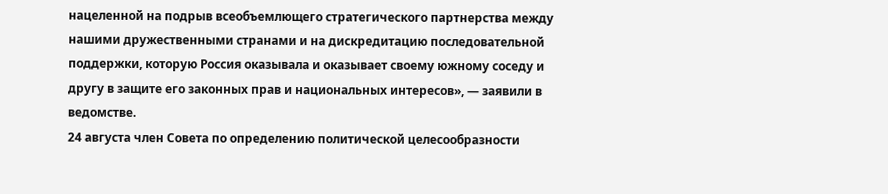нацеленной на подрыв всеобъемлющего стратегического партнерства между нашими дружественными странами и на дискредитацию последовательной поддержки, которую Россия оказывала и оказывает своему южному соседу и другу в защите его законных прав и национальных интересов», — заявили в ведомстве.
24 августа член Совета по определению политической целесообразности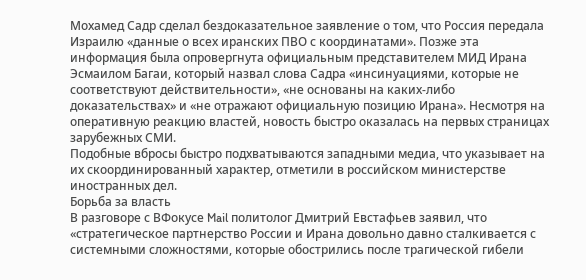Мохамед Садр сделал бездоказательное заявление о том, что Россия передала Израилю «данные о всех иранских ПВО с координатами». Позже эта информация была опровергнута официальным представителем МИД Ирана Эсмаилом Багаи, который назвал слова Садра «инсинуациями, которые не соответствуют действительности», «не основаны на каких-либо доказательствах» и «не отражают официальную позицию Ирана». Несмотря на оперативную реакцию властей, новость быстро оказалась на первых страницах зарубежных СМИ.
Подобные вбросы быстро подхватываются западными медиа, что указывает на их скоординированный характер, отметили в российском министерстве иностранных дел.
Борьба за власть
В разговоре с ВФокусе Mail политолог Дмитрий Евстафьев заявил, что «стратегическое партнерство России и Ирана довольно давно сталкивается с системными сложностями, которые обострились после трагической гибели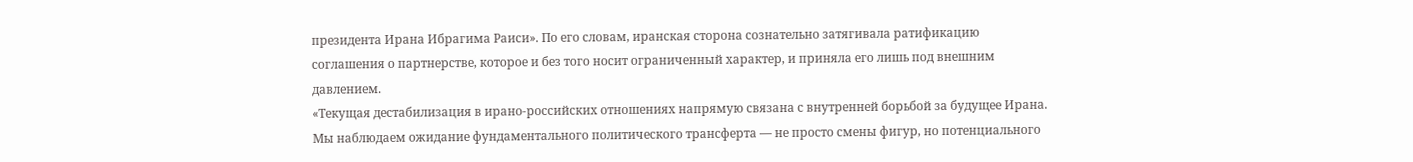президента Ирана Ибрагима Раиси». По его словам, иранская сторона сознательно затягивала ратификацию соглашения о партнерстве, которое и без того носит ограниченный характер, и приняла его лишь под внешним давлением.
«Текущая дестабилизация в ирано-российских отношениях напрямую связана с внутренней борьбой за будущее Ирана. Мы наблюдаем ожидание фундаментального политического трансферта — не просто смены фигур, но потенциального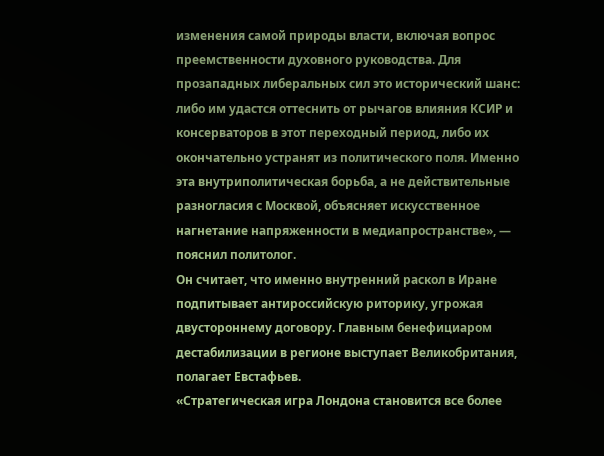изменения самой природы власти, включая вопрос преемственности духовного руководства. Для прозападных либеральных сил это исторический шанс: либо им удастся оттеснить от рычагов влияния КСИР и консерваторов в этот переходный период, либо их окончательно устранят из политического поля. Именно эта внутриполитическая борьба, а не действительные разногласия с Москвой, объясняет искусственное нагнетание напряженности в медиапространстве», — пояснил политолог.
Он считает, что именно внутренний раскол в Иране подпитывает антироссийскую риторику, угрожая двустороннему договору. Главным бенефициаром дестабилизации в регионе выступает Великобритания, полагает Евстафьев.
«Стратегическая игра Лондона становится все более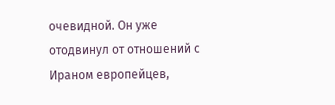очевидной. Он уже отодвинул от отношений с Ираном европейцев,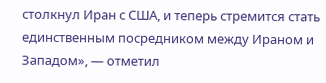столкнул Иран с США, и теперь стремится стать единственным посредником между Ираном и Западом», — отметил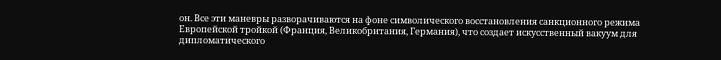он. Все эти маневры разворачиваются на фоне символического восстановления санкционного режима Европейской тройкой (Франция, Великобритания, Германия), что создает искусственный вакуум для дипломатического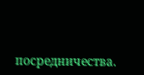посредничества.